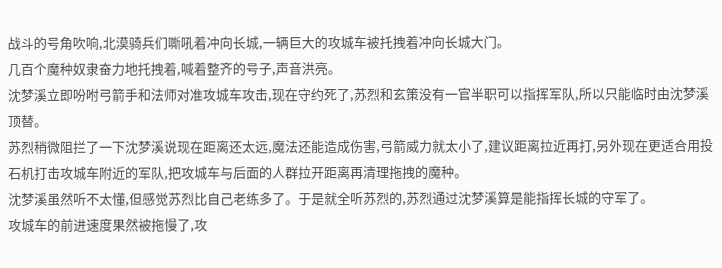战斗的号角吹响,北漠骑兵们嘶吼着冲向长城,一辆巨大的攻城车被托拽着冲向长城大门。
几百个魔种奴隶奋力地托拽着,喊着整齐的号子,声音洪亮。
沈梦溪立即吩咐弓箭手和法师对准攻城车攻击,现在守约死了,苏烈和玄策没有一官半职可以指挥军队,所以只能临时由沈梦溪顶替。
苏烈稍微阻拦了一下沈梦溪说现在距离还太远,魔法还能造成伤害,弓箭威力就太小了,建议距离拉近再打,另外现在更适合用投石机打击攻城车附近的军队,把攻城车与后面的人群拉开距离再清理拖拽的魔种。
沈梦溪虽然听不太懂,但感觉苏烈比自己老练多了。于是就全听苏烈的,苏烈通过沈梦溪算是能指挥长城的守军了。
攻城车的前进速度果然被拖慢了,攻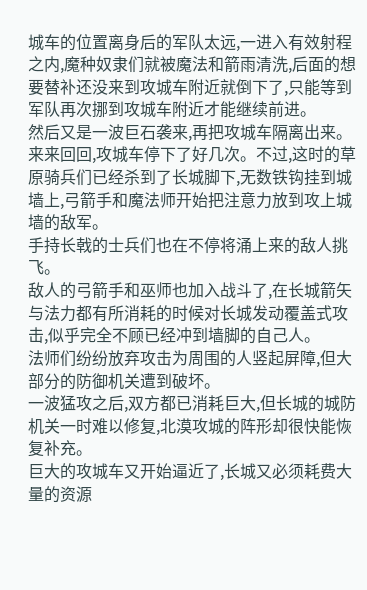城车的位置离身后的军队太远,一进入有效射程之内,魔种奴隶们就被魔法和箭雨清洗,后面的想要替补还没来到攻城车附近就倒下了,只能等到军队再次挪到攻城车附近才能继续前进。
然后又是一波巨石袭来,再把攻城车隔离出来。
来来回回,攻城车停下了好几次。不过,这时的草原骑兵们已经杀到了长城脚下,无数铁钩挂到城墙上,弓箭手和魔法师开始把注意力放到攻上城墙的敌军。
手持长戟的士兵们也在不停将涌上来的敌人挑飞。
敌人的弓箭手和巫师也加入战斗了,在长城箭矢与法力都有所消耗的时候对长城发动覆盖式攻击,似乎完全不顾已经冲到墙脚的自己人。
法师们纷纷放弃攻击为周围的人竖起屏障,但大部分的防御机关遭到破坏。
一波猛攻之后,双方都已消耗巨大,但长城的城防机关一时难以修复,北漠攻城的阵形却很快能恢复补充。
巨大的攻城车又开始逼近了,长城又必须耗费大量的资源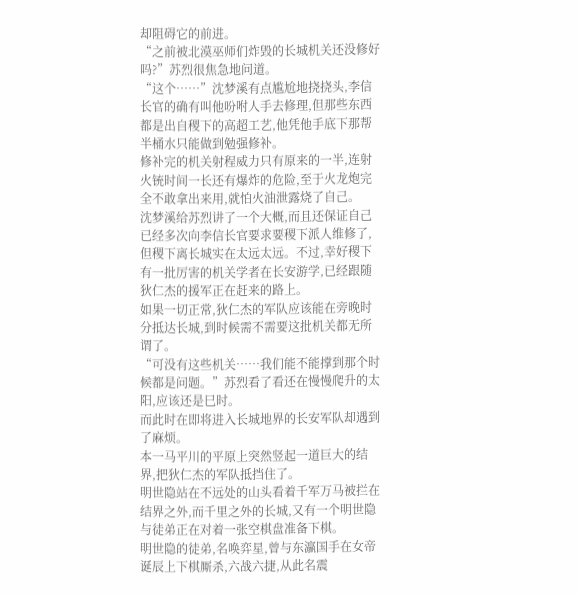却阻碍它的前进。
“之前被北漠巫师们炸毁的长城机关还没修好吗?”苏烈很焦急地问道。
“这个……”沈梦溪有点尴尬地挠挠头,李信长官的确有叫他吩咐人手去修理,但那些东西都是出自稷下的高超工艺,他凭他手底下那帮半桶水只能做到勉强修补。
修补完的机关射程威力只有原来的一半,连射火铳时间一长还有爆炸的危险,至于火龙炮完全不敢拿出来用,就怕火油泄露烧了自己。
沈梦溪给苏烈讲了一个大概,而且还保证自己已经多次向李信长官要求要稷下派人维修了,但稷下离长城实在太远太远。不过,幸好稷下有一批厉害的机关学者在长安游学,已经跟随狄仁杰的援军正在赶来的路上。
如果一切正常,狄仁杰的军队应该能在旁晚时分抵达长城,到时候需不需要这批机关都无所谓了。
“可没有这些机关……我们能不能撑到那个时候都是问题。”苏烈看了看还在慢慢爬升的太阳,应该还是巳时。
而此时在即将进入长城地界的长安军队却遇到了麻烦。
本一马平川的平原上突然竖起一道巨大的结界,把狄仁杰的军队抵挡住了。
明世隐站在不远处的山头看着千军万马被拦在结界之外,而千里之外的长城,又有一个明世隐与徒弟正在对着一张空棋盘准备下棋。
明世隐的徒弟,名唤弈星,曾与东瀛国手在女帝诞辰上下棋厮杀,六战六捷,从此名震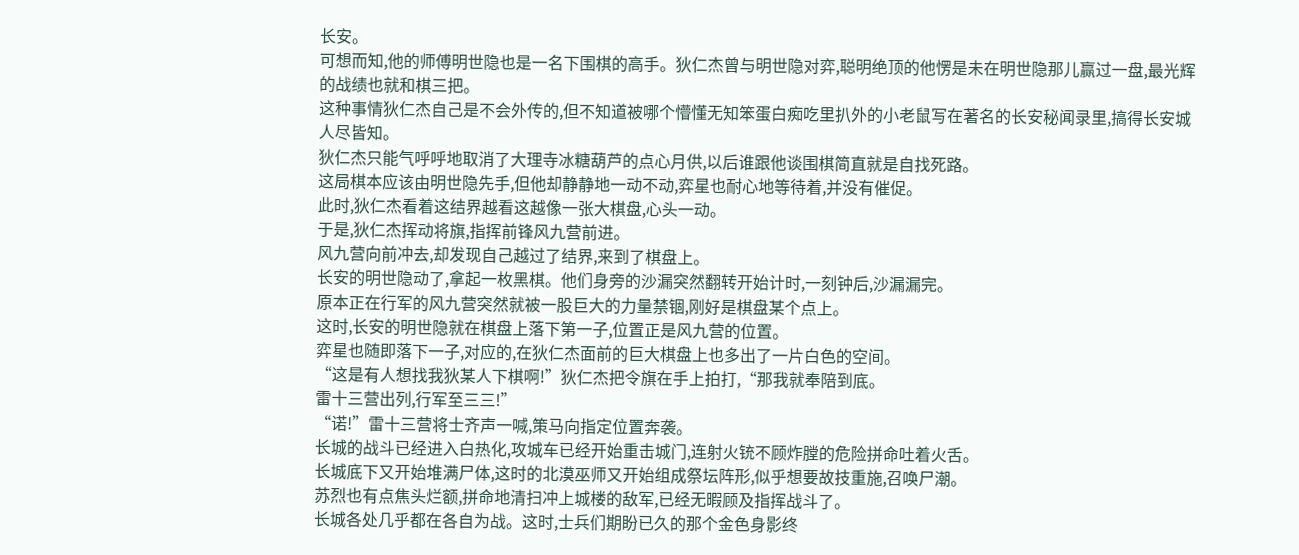长安。
可想而知,他的师傅明世隐也是一名下围棋的高手。狄仁杰曾与明世隐对弈,聪明绝顶的他愣是未在明世隐那儿赢过一盘,最光辉的战绩也就和棋三把。
这种事情狄仁杰自己是不会外传的,但不知道被哪个懵懂无知笨蛋白痴吃里扒外的小老鼠写在著名的长安秘闻录里,搞得长安城人尽皆知。
狄仁杰只能气呼呼地取消了大理寺冰糖葫芦的点心月供,以后谁跟他谈围棋简直就是自找死路。
这局棋本应该由明世隐先手,但他却静静地一动不动,弈星也耐心地等待着,并没有催促。
此时,狄仁杰看着这结界越看这越像一张大棋盘,心头一动。
于是,狄仁杰挥动将旗,指挥前锋风九营前进。
风九营向前冲去,却发现自己越过了结界,来到了棋盘上。
长安的明世隐动了,拿起一枚黑棋。他们身旁的沙漏突然翻转开始计时,一刻钟后,沙漏漏完。
原本正在行军的风九营突然就被一股巨大的力量禁锢,刚好是棋盘某个点上。
这时,长安的明世隐就在棋盘上落下第一子,位置正是风九营的位置。
弈星也随即落下一子,对应的,在狄仁杰面前的巨大棋盘上也多出了一片白色的空间。
“这是有人想找我狄某人下棋啊!”狄仁杰把令旗在手上拍打,“那我就奉陪到底。
雷十三营出列,行军至三三!”
“诺!”雷十三营将士齐声一喊,策马向指定位置奔袭。
长城的战斗已经进入白热化,攻城车已经开始重击城门,连射火铳不顾炸膛的危险拼命吐着火舌。
长城底下又开始堆满尸体,这时的北漠巫师又开始组成祭坛阵形,似乎想要故技重施,召唤尸潮。
苏烈也有点焦头烂额,拼命地清扫冲上城楼的敌军,已经无暇顾及指挥战斗了。
长城各处几乎都在各自为战。这时,士兵们期盼已久的那个金色身影终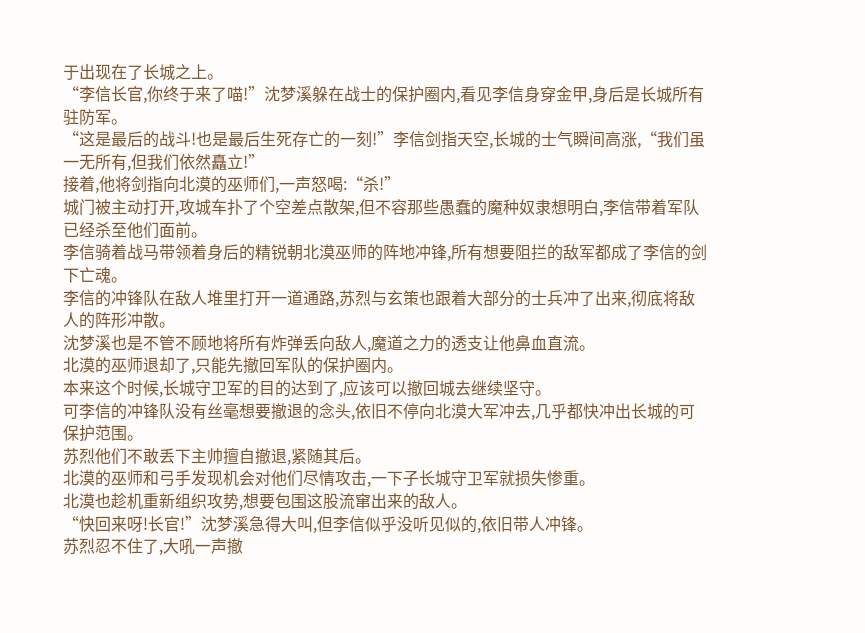于出现在了长城之上。
“李信长官,你终于来了喵!”沈梦溪躲在战士的保护圈内,看见李信身穿金甲,身后是长城所有驻防军。
“这是最后的战斗!也是最后生死存亡的一刻!”李信剑指天空,长城的士气瞬间高涨,“我们虽一无所有,但我们依然矗立!”
接着,他将剑指向北漠的巫师们,一声怒喝:“杀!”
城门被主动打开,攻城车扑了个空差点散架,但不容那些愚蠢的魔种奴隶想明白,李信带着军队已经杀至他们面前。
李信骑着战马带领着身后的精锐朝北漠巫师的阵地冲锋,所有想要阻拦的敌军都成了李信的剑下亡魂。
李信的冲锋队在敌人堆里打开一道通路,苏烈与玄策也跟着大部分的士兵冲了出来,彻底将敌人的阵形冲散。
沈梦溪也是不管不顾地将所有炸弹丢向敌人,魔道之力的透支让他鼻血直流。
北漠的巫师退却了,只能先撤回军队的保护圈内。
本来这个时候,长城守卫军的目的达到了,应该可以撤回城去继续坚守。
可李信的冲锋队没有丝毫想要撤退的念头,依旧不停向北漠大军冲去,几乎都快冲出长城的可保护范围。
苏烈他们不敢丢下主帅擅自撤退,紧随其后。
北漠的巫师和弓手发现机会对他们尽情攻击,一下子长城守卫军就损失惨重。
北漠也趁机重新组织攻势,想要包围这股流窜出来的敌人。
“快回来呀!长官!”沈梦溪急得大叫,但李信似乎没听见似的,依旧带人冲锋。
苏烈忍不住了,大吼一声撤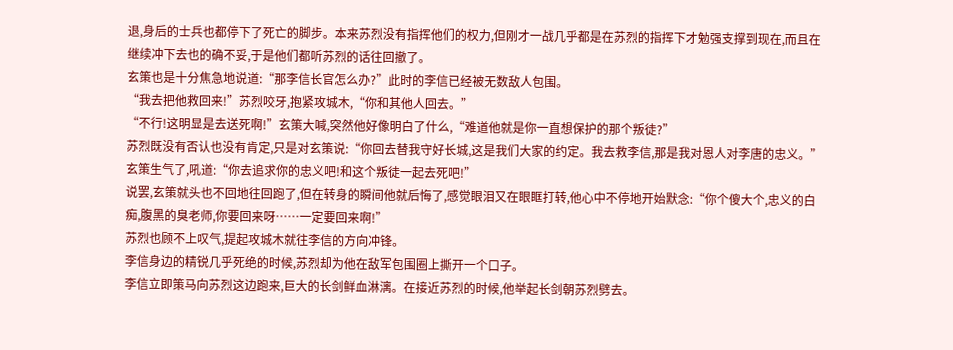退,身后的士兵也都停下了死亡的脚步。本来苏烈没有指挥他们的权力,但刚才一战几乎都是在苏烈的指挥下才勉强支撑到现在,而且在继续冲下去也的确不妥,于是他们都听苏烈的话往回撤了。
玄策也是十分焦急地说道:“那李信长官怎么办?”此时的李信已经被无数敌人包围。
“我去把他救回来!”苏烈咬牙,抱紧攻城木,“你和其他人回去。”
“不行!这明显是去送死啊!”玄策大喊,突然他好像明白了什么,“难道他就是你一直想保护的那个叛徒?”
苏烈既没有否认也没有肯定,只是对玄策说:“你回去替我守好长城,这是我们大家的约定。我去救李信,那是我对恩人对李唐的忠义。”
玄策生气了,吼道:“你去追求你的忠义吧!和这个叛徒一起去死吧!”
说罢,玄策就头也不回地往回跑了,但在转身的瞬间他就后悔了,感觉眼泪又在眼眶打转,他心中不停地开始默念:“你个傻大个,忠义的白痴,腹黑的臭老师,你要回来呀……一定要回来啊!”
苏烈也顾不上叹气,提起攻城木就往李信的方向冲锋。
李信身边的精锐几乎死绝的时候,苏烈却为他在敌军包围圈上撕开一个口子。
李信立即策马向苏烈这边跑来,巨大的长剑鲜血淋漓。在接近苏烈的时候,他举起长剑朝苏烈劈去。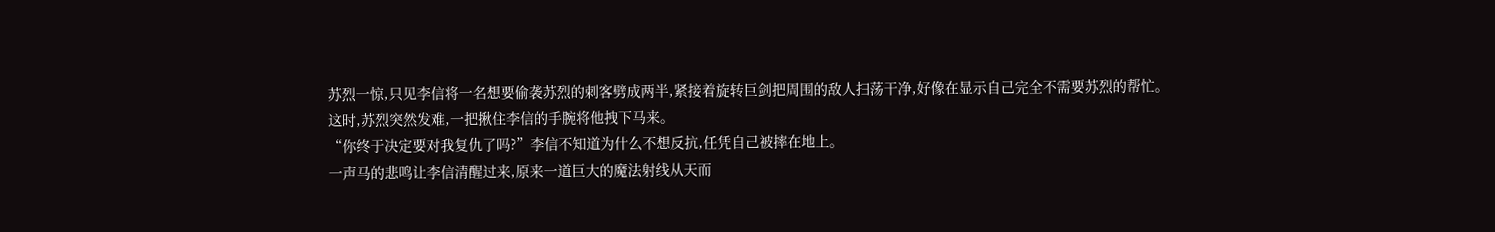苏烈一惊,只见李信将一名想要偷袭苏烈的刺客劈成两半,紧接着旋转巨剑把周围的敌人扫荡干净,好像在显示自己完全不需要苏烈的帮忙。
这时,苏烈突然发难,一把揪住李信的手腕将他拽下马来。
“你终于决定要对我复仇了吗?”李信不知道为什么不想反抗,任凭自己被摔在地上。
一声马的悲鸣让李信清醒过来,原来一道巨大的魔法射线从天而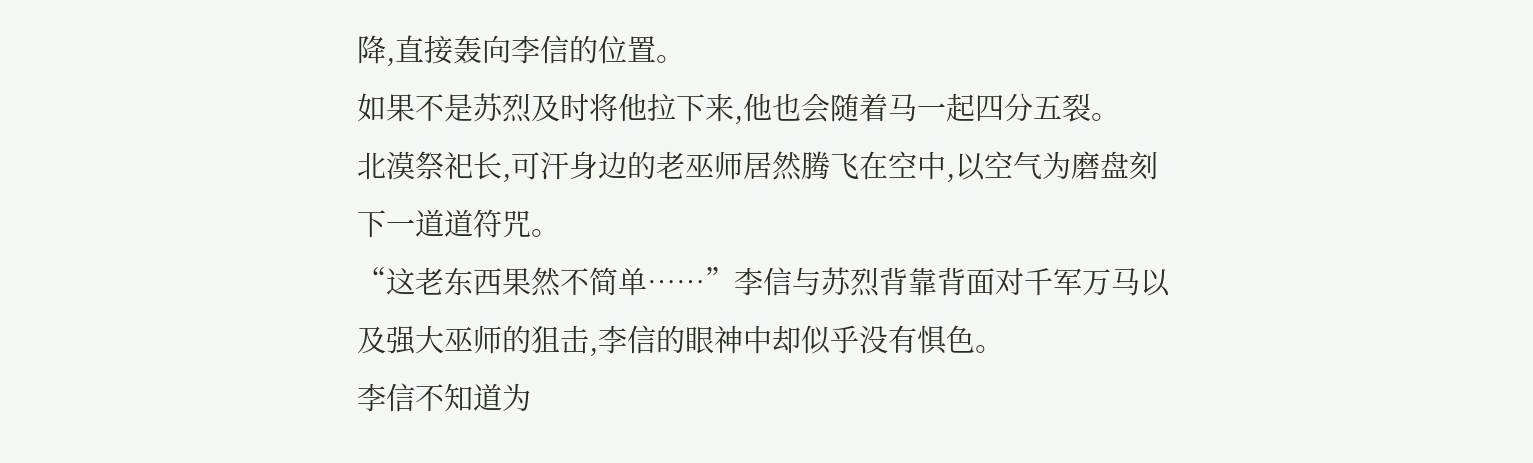降,直接轰向李信的位置。
如果不是苏烈及时将他拉下来,他也会随着马一起四分五裂。
北漠祭祀长,可汗身边的老巫师居然腾飞在空中,以空气为磨盘刻下一道道符咒。
“这老东西果然不简单……”李信与苏烈背靠背面对千军万马以及强大巫师的狙击,李信的眼神中却似乎没有惧色。
李信不知道为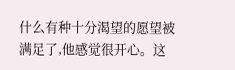什么有种十分渴望的愿望被满足了,他感觉很开心。这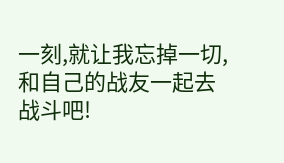一刻,就让我忘掉一切,和自己的战友一起去战斗吧!